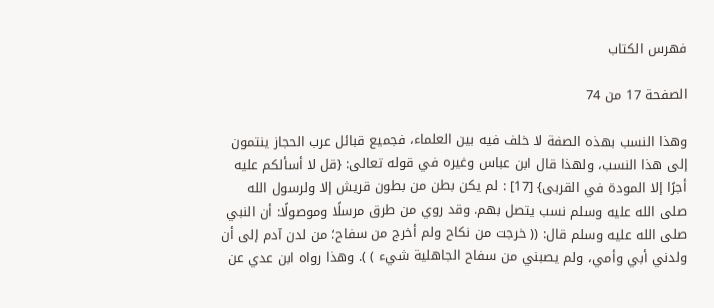فهرس الكتاب

الصفحة 17 من 74

وهذا النسب بهذه الصفة لا خلف فيه بين العلماء، فجميع قبائل عرب الحجاز ينتمون إلى هذا النسب، ولهذا قال ابن عباس وغيره في قوله تعالى: {قل لا أسألكم عليه أجرًا إلا المودة في القربى} [17] : لم يكن بطن من بطون قريش إلا ولرسول الله صلى الله عليه وسلم نسب يتصل بهم. وقد روي من طرق مرسلًا وموصولًا: أن النبي صلى الله عليه وسلم قال: (( خرجت من نكاح ولم أخرج من سفاح؛ من لدن آدم إلى أن ولدني أبي وأمي، ولم يصبني من سفاح الجاهلية شيء ) ). وهذا رواه ابن عدي عن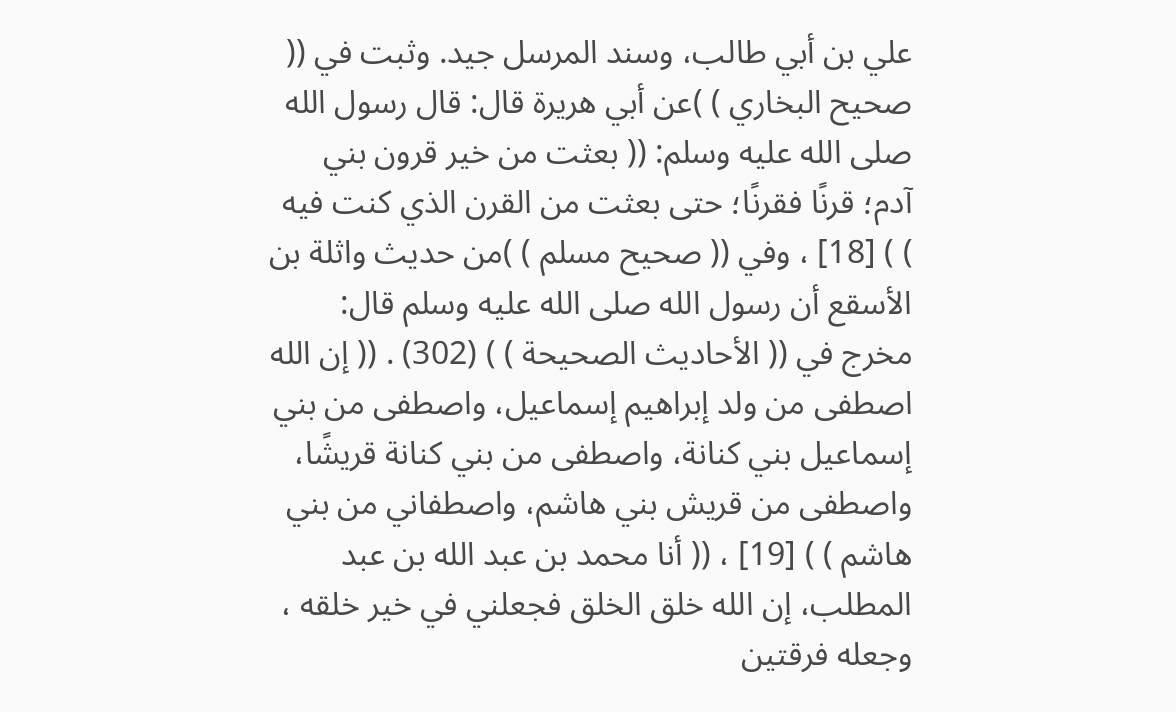علي بن أبي طالب، وسند المرسل جيد. وثبت في (( صحيح البخاري ) )عن أبي هريرة قال: قال رسول الله صلى الله عليه وسلم: (( بعثت من خير قرون بني آدم؛ قرنًا فقرنًا؛ حتى بعثت من القرن الذي كنت فيه ) ) [18] ، وفي (( صحيح مسلم ) )من حديث واثلة بن الأسقع أن رسول الله صلى الله عليه وسلم قال: مخرج في (( الأحاديث الصحيحة ) ) (302) . (( إن الله اصطفى من ولد إبراهيم إسماعيل، واصطفى من بني إسماعيل بني كنانة، واصطفى من بني كنانة قريشًا، واصطفى من قريش بني هاشم، واصطفاني من بني هاشم ) ) [19] ، (( أنا محمد بن عبد الله بن عبد المطلب، إن الله خلق الخلق فجعلني في خير خلقه ، وجعله فرقتين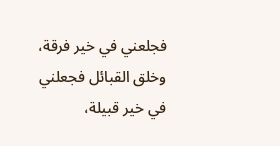فجلعني في خير فرقة، وخلق القبائل فجعلني في خير قبيلة،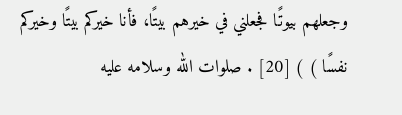وجعلهم بيوتًا فجعلني في خيرهم بيتًا، فأنا خيركم بيتًا وخيركم نفسًا ) ) [20] . صلوات الله وسلامه عليه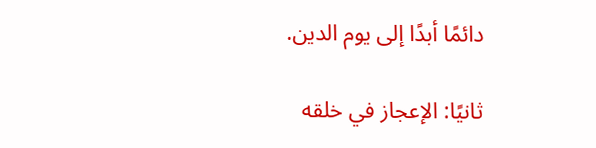دائمًا أبدًا إلى يوم الدين.

ثانيًا: الإعجاز في خلقه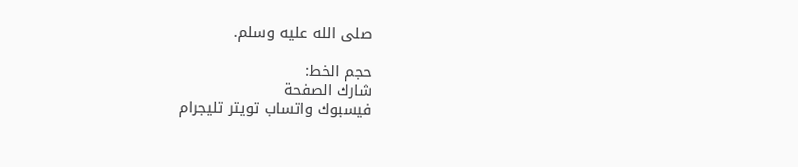صلى الله عليه وسلم.

حجم الخط:
شارك الصفحة
فيسبوك واتساب تويتر تليجرام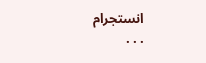انستجرام
. . .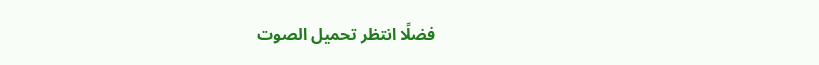فضلًا انتظر تحميل الصوت